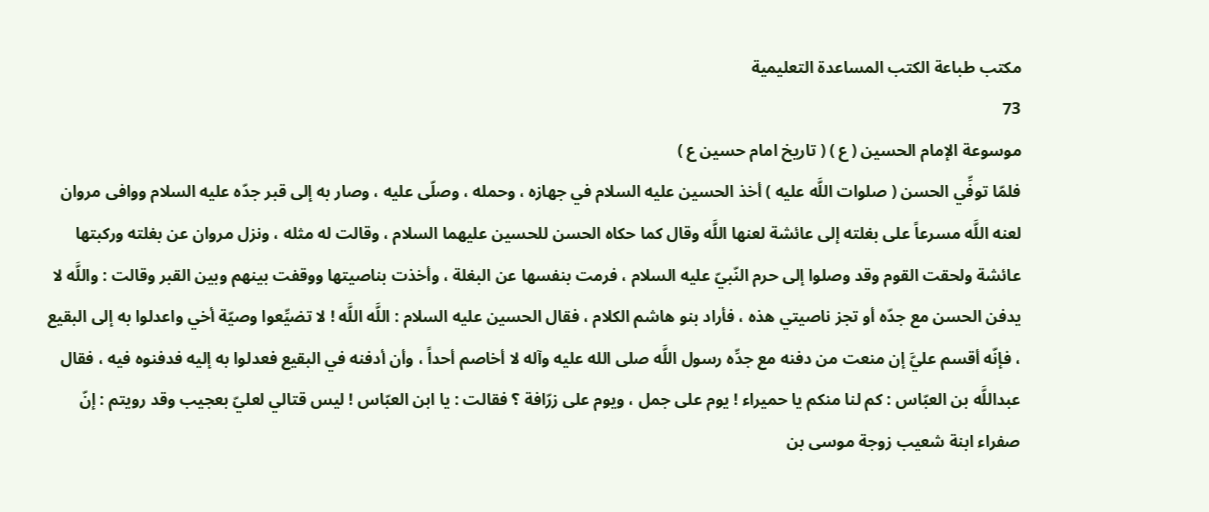مكتب طباعة الكتب المساعدة التعليمية
73
موسوعة الإمام الحسين ( ع ) ( تاريخ امام حسين ع )
فلمّا توفِّي الحسن ( صلوات اللَّه عليه ) أخذ الحسين عليه السلام في جهازه ، وحمله ، وصلّى عليه ، وصار به إلى قبر جدّه عليه السلام ووافى مروان لعنه اللَّه مسرعاً على بغلته إلى عائشة لعنها اللَّه وقال كما حكاه الحسن للحسين عليهما السلام ، وقالت له مثله ، ونزل مروان عن بغلته وركبتها عائشة ولحقت القوم وقد وصلوا إلى حرم النّبيّ عليه السلام ، فرمت بنفسها عن البغلة ، وأخذت بناصيتها ووقفت بينهم وبين القبر وقالت : واللَّه لا يدفن الحسن مع جدّه أو تجز ناصيتي هذه ، فأراد بنو هاشم الكلام ، فقال الحسين عليه السلام : اللَّه اللَّه ! لا تضيِّعوا وصيّة أخي واعدلوا به إلى البقيع ، فإنّه أقسم عليَّ إن منعت من دفنه مع جدِّه رسول اللَّه صلى الله عليه وآله لا أخاصم أحداً ، وأن أدفنه في البقيع فعدلوا به إليه فدفنوه فيه ، فقال عبداللَّه بن العبّاس : كم لنا منكم يا حميراء ! يوم على جمل ، ويوم على زرّافة ؟ فقالت : يا ابن العبّاس ! ليس قتالي لعليّ بعجيب وقد رويتم : إنّ صفراء ابنة شعيب زوجة موسى بن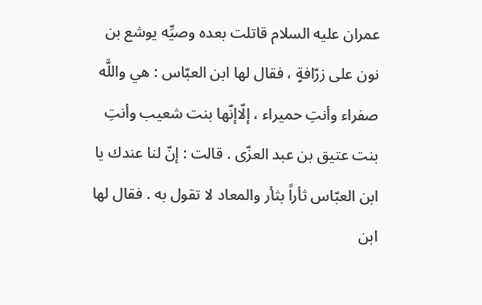عمران عليه السلام قاتلت بعده وصيِّه يوشع بن نون على زرّافةٍ ، فقال لها ابن العبّاس : هي واللَّه صفراء وأنتِ حميراء ، إلّاإنّها بنت شعيب وأنتِ بنت عتيق بن عبد العزّى . قالت : إنّ لنا عندك يا ابن العبّاس ثأراً بثأر والمعاد لا تقول به . فقال لها ابن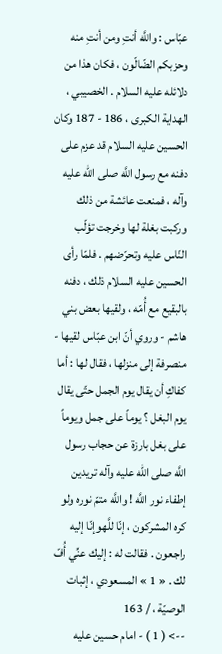عبّاس : واللَّه أنتِ ومن أنتِ منه وحزبكم الضّالّون ، فكان هذا من دلائله عليه السلام . الخصيبي ، الهداية الكبرى ، 186 - 187 وكان الحسين عليه السلام قد عزم على دفنه مع رسول اللَّه صلى الله عليه وآله ، فمنعت عائشة من ذلك وركبت بغلة لها وخرجت تؤلّب النّاس عليه وتحرّضهم . فلمّا رأى الحسين عليه السلام ذلك ، دفنه بالبقيع مع أُمّه ، ولقيها بعض بني هاشم - وروي أنّ ابن عبّاس لقيها - منصرفة إلى منزلها ، فقال لها : أما كفاكِ أن يقال يوم الجمل حتّى يقال يوم البغل ؟ يوماً على جمل ويوماً على بغل بارزة عن حجاب رسول اللَّه صلى الله عليه وآله تريدين إطفاء نور اللَّه ! واللَّه متمّ نوره ولو كره المشركون ، إنّا للَّهوإنّا إليه راجعون . فقالت له : إليك عنِّي أُفّ لك . « 1 » المسعودي ، إثبات الوصيّة ، / 163
--> ( 1 ) - امام حسين عليه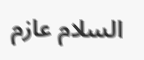السلام عازم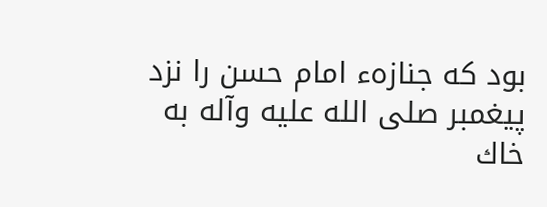بود كه جنازهء امام حسن را نزد پيغمبر صلى الله عليه وآله به خاك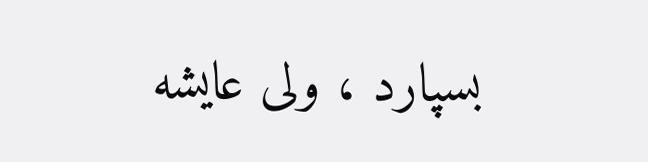بسپارد ، ولى عايشه